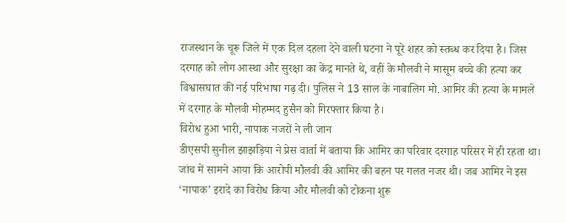राजस्थान के चूरू जिले में एक दिल दहला देने वाली घटना ने पूरे शहर को स्तब्ध कर दिया है। जिस दरगाह को लोग आस्था और सुरक्षा का केंद्र मानते थे, वहीं के मौलवी ने मासूम बच्चे की हत्या कर विश्वासघात की नई परिभाषा गढ़ दी। पुलिस ने 13 साल के नाबालिग मो. आमिर की हत्या के मामले में दरगाह के मौलवी मोहम्मद हुसैन को गिरफ्तार किया है।
विरोध हुआ भारी, नापाक नजरों ने ली जान
डीएसपी सुनील झाझड़िया ने प्रेस वार्ता में बताया कि आमिर का परिवार दरगाह परिसर में ही रहता था। जांच में सामने आया कि आरोपी मौलवी की आमिर की बहन पर गलत नजर थी। जब आमिर ने इस ‘नापाक’ इरादे का विरोध किया और मौलवी को टोकना शुरू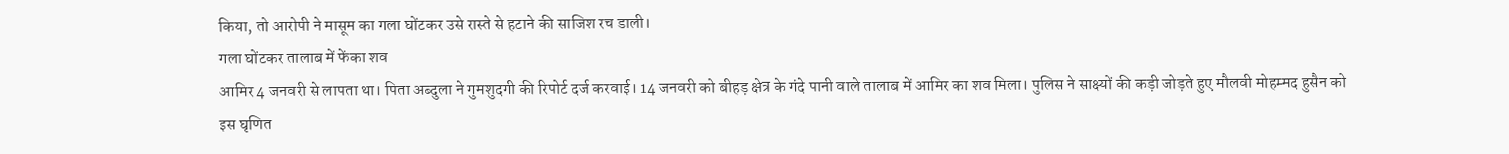किया, तो आरोपी ने मासूम का गला घोंटकर उसे रास्ते से हटाने की साजिश रच डाली।
गला घोंटकर तालाब में फेंका शव
आमिर 4 जनवरी से लापता था। पिता अब्दुला ने गुमशुदगी की रिपोर्ट दर्ज करवाई। 14 जनवरी को बीहड़ क्षेत्र के गंदे पानी वाले तालाब में आमिर का शव मिला। पुलिस ने साक्ष्यों की कड़ी जोड़ते हुए मौलवी मोहम्मद हुसैन को इस घृणित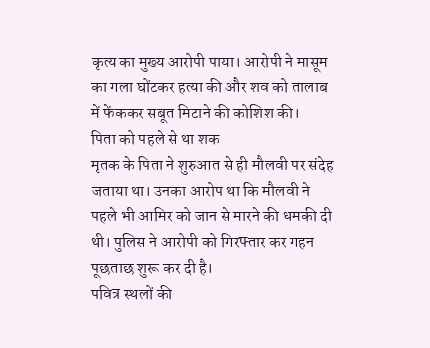कृत्य का मुख्य आरोपी पाया। आरोपी ने मासूम का गला घोंटकर हत्या की और शव को तालाब में फेंककर सबूत मिटाने की कोशिश की।
पिता को पहले से था शक
मृतक के पिता ने शुरुआत से ही मौलवी पर संदेह जताया था। उनका आरोप था कि मौलवी ने पहले भी आमिर को जान से मारने की धमकी दी थी। पुलिस ने आरोपी को गिरफ्तार कर गहन पूछताछ शुरू कर दी है।
पवित्र स्थलों की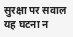सुरक्षा पर सवाल
यह घटना न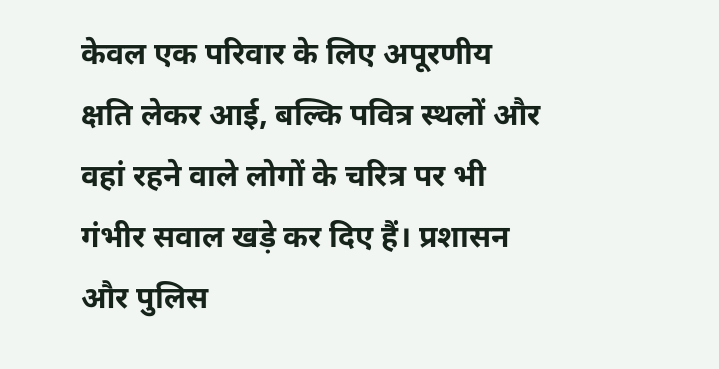केवल एक परिवार के लिए अपूरणीय क्षति लेकर आई, बल्कि पवित्र स्थलों और वहां रहने वाले लोगों के चरित्र पर भी गंभीर सवाल खड़े कर दिए हैं। प्रशासन और पुलिस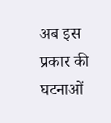अब इस प्रकार की घटनाओं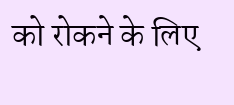को रोकने के लिए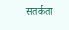सतर्कता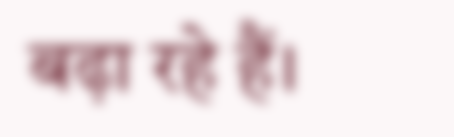बढ़ा रहे हैं।